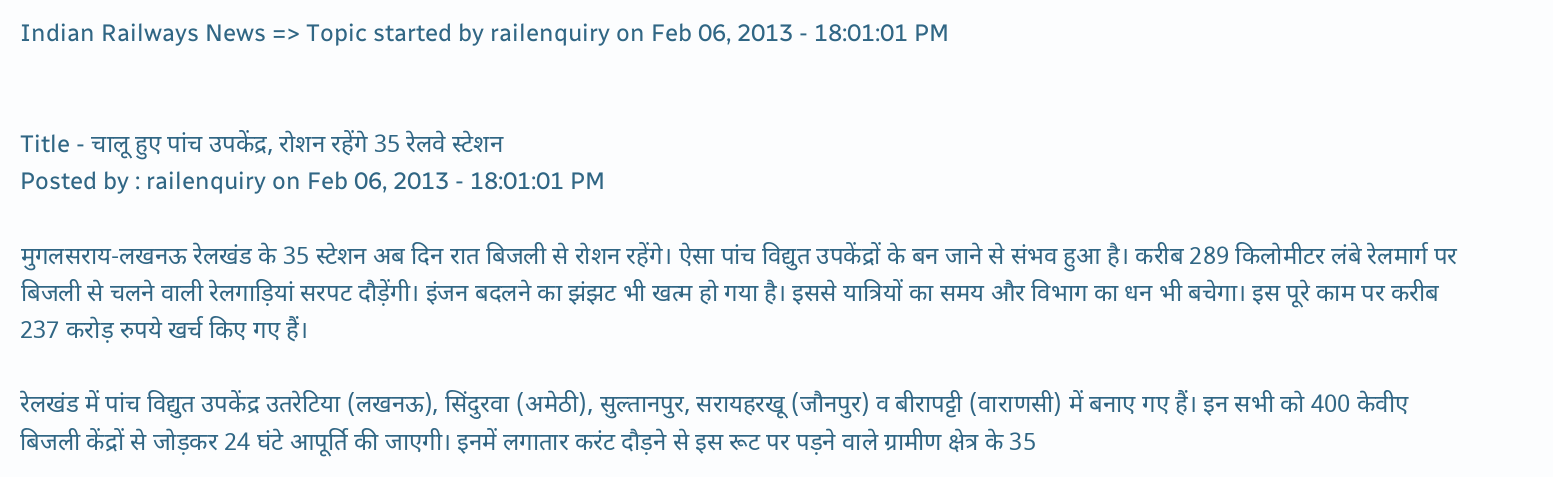Indian Railways News => Topic started by railenquiry on Feb 06, 2013 - 18:01:01 PM


Title - चालू हुए पांच उपकेंद्र, रोशन रहेंगे 35 रेलवे स्टेशन
Posted by : railenquiry on Feb 06, 2013 - 18:01:01 PM

मुगलसराय-लखनऊ रेलखंड के 35 स्टेशन अब दिन रात बिजली से रोशन रहेंगे। ऐसा पांच विद्युत उपकेंद्रों के बन जाने से संभव हुआ है। करीब 289 किलोमीटर लंबे रेलमार्ग पर बिजली से चलने वाली रेलगाड़ियां सरपट दौड़ेंगी। इंजन बदलने का झंझट भी खत्म हो गया है। इससे यात्रियों का समय और विभाग का धन भी बचेगा। इस पूरे काम पर करीब 237 करोड़ रुपये खर्च किए गए हैं।

रेलखंड में पांच विद्युत उपकेंद्र उतरेटिया (लखनऊ), सिंदुरवा (अमेठी), सुल्तानपुर, सरायहरखू (जौनपुर) व बीरापट्टी (वाराणसी) में बनाए गए हैं। इन सभी को 400 केवीए बिजली केंद्रों से जोड़कर 24 घंटे आपूर्ति की जाएगी। इनमें लगातार करंट दौड़ने से इस रूट पर पड़ने वाले ग्रामीण क्षेत्र के 35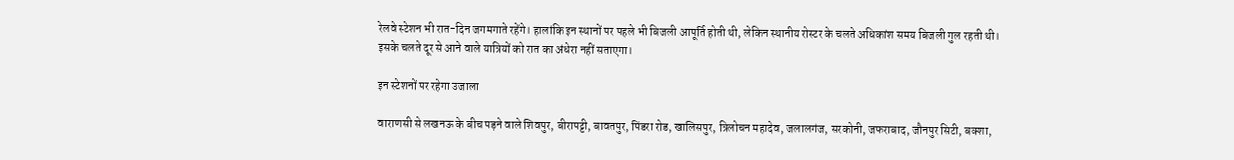रेलवे स्टेशन भी रात-दिन जगमगाते रहेंगे। हालांकि इन स्थानों पर पहले भी बिजली आपूर्ति होती थी, लेकिन स्थानीय रोस्टर के चलते अधिकांश समय बिजली गुल रहती थी। इसके चलते दूर से आने वाले यात्रियों को रात का अंधेरा नहीं सताएगा।

इन स्टेशनों पर रहेगा उजाला

वाराणसी से लखनऊ के बीच पड़ने वाले शिवपुर, बीरापट्टी, बावतपुर, पिंडरा रोड, खालिसपुर, त्रिलोचन महादेव, जलालगंज, सरकोनी, जफराबाद, जौनपुर सिटी, बक्शा,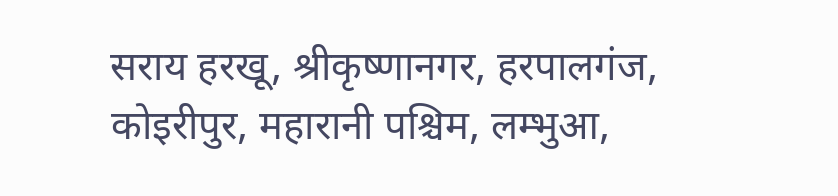सराय हरखू, श्रीकृष्णानगर, हरपालगंज, कोइरीपुर, महारानी पश्चिम, लम्भुआ,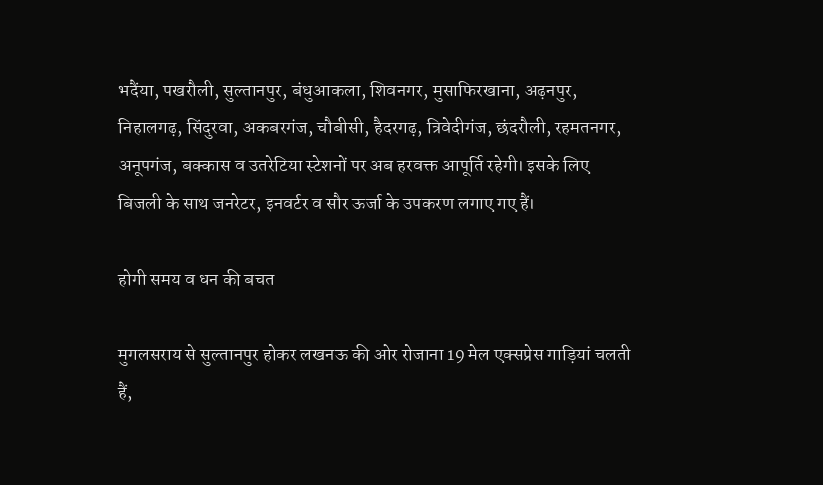भदैंया, पखरौली, सुल्तानपुर, बंधुआकला, शिवनगर, मुसाफिरखाना, अढ़नपुर, निहालगढ़, सिंदुरवा, अकबरगंज, चौबीसी, हैदरगढ़, त्रिवेदीगंज, छंदरौली, रहमतनगर, अनूपगंज, बक्कास व उतरेटिया स्टेशनों पर अब हरवक्त आपूर्ति रहेगी। इसके लिए बिजली के साथ जनरेटर, इनवर्टर व सौर ऊर्जा के उपकरण लगाए गए हैं।

होगी समय व धन की बचत

मुगलसराय से सुल्तानपुर होकर लखनऊ की ओर रोजाना 19 मेल एक्सप्रेस गाड़ियां चलती हैं,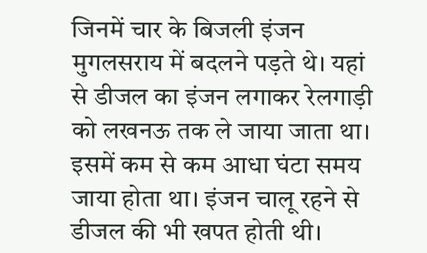जिनमें चार के बिजली इंजन मुगलसराय में बदलने पड़ते थे। यहां से डीजल का इंजन लगाकर रेलगाड़ी को लखनऊ तक ले जाया जाता था। इसमें कम से कम आधा घंटा समय जाया होता था। इंजन चालू रहने से डीजल की भी खपत होती थी।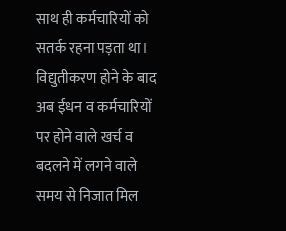साथ ही कर्मचारियों को सतर्क रहना पड़ता था। विद्युतीकरण होने के बाद अब ईधन व कर्मचारियों पर होने वाले खर्च व बदलने में लगने वाले समय से निजात मिल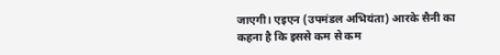जाएगी। एइएन (उपमंडल अभियंता) आरके सैनी का कहना है कि इससे कम से कम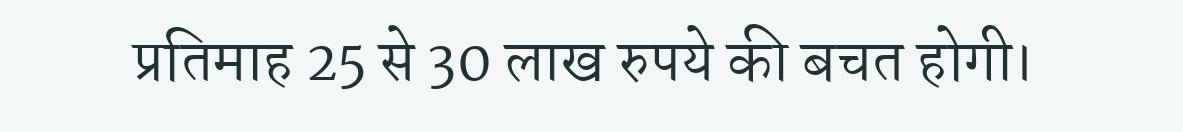प्रतिमाह 25 से 30 लाख रुपये की बचत होगी।